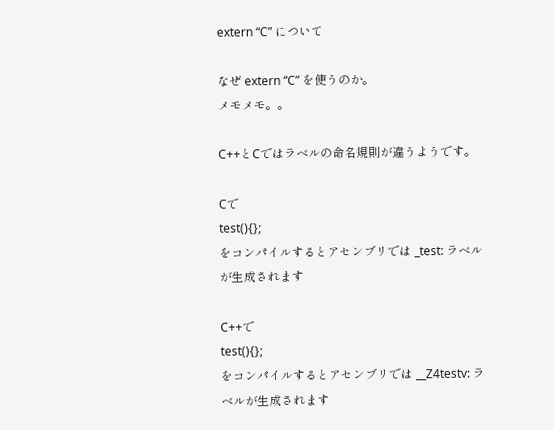extern “C” について

なぜ extern “C” を使うのか。
メモメモ。。

C++とCではラベルの命名規則が違うようです。

Cで
test(){};
をコンパイルするとアセンブリでは _test: ラベルが生成されます

C++で
test(){};
をコンパイルするとアセンブリでは __Z4testv: ラベルが生成されます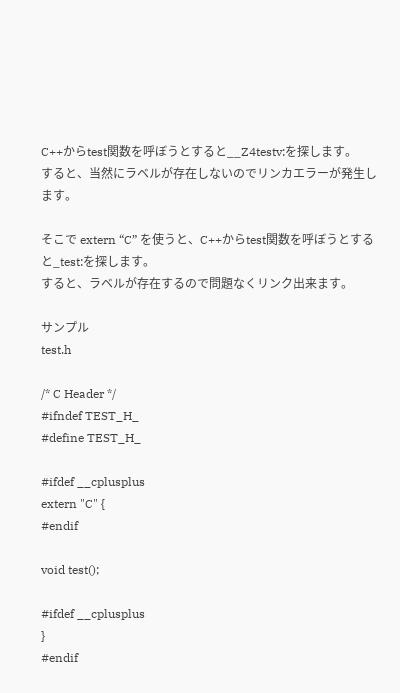C++からtest関数を呼ぼうとすると__Z4testv:を探します。
すると、当然にラベルが存在しないのでリンカエラーが発生します。

そこで extern “C” を使うと、C++からtest関数を呼ぼうとすると_test:を探します。
すると、ラベルが存在するので問題なくリンク出来ます。

サンプル
test.h

/* C Header */
#ifndef TEST_H_
#define TEST_H_

#ifdef __cplusplus
extern "C" {
#endif

void test();

#ifdef __cplusplus
}
#endif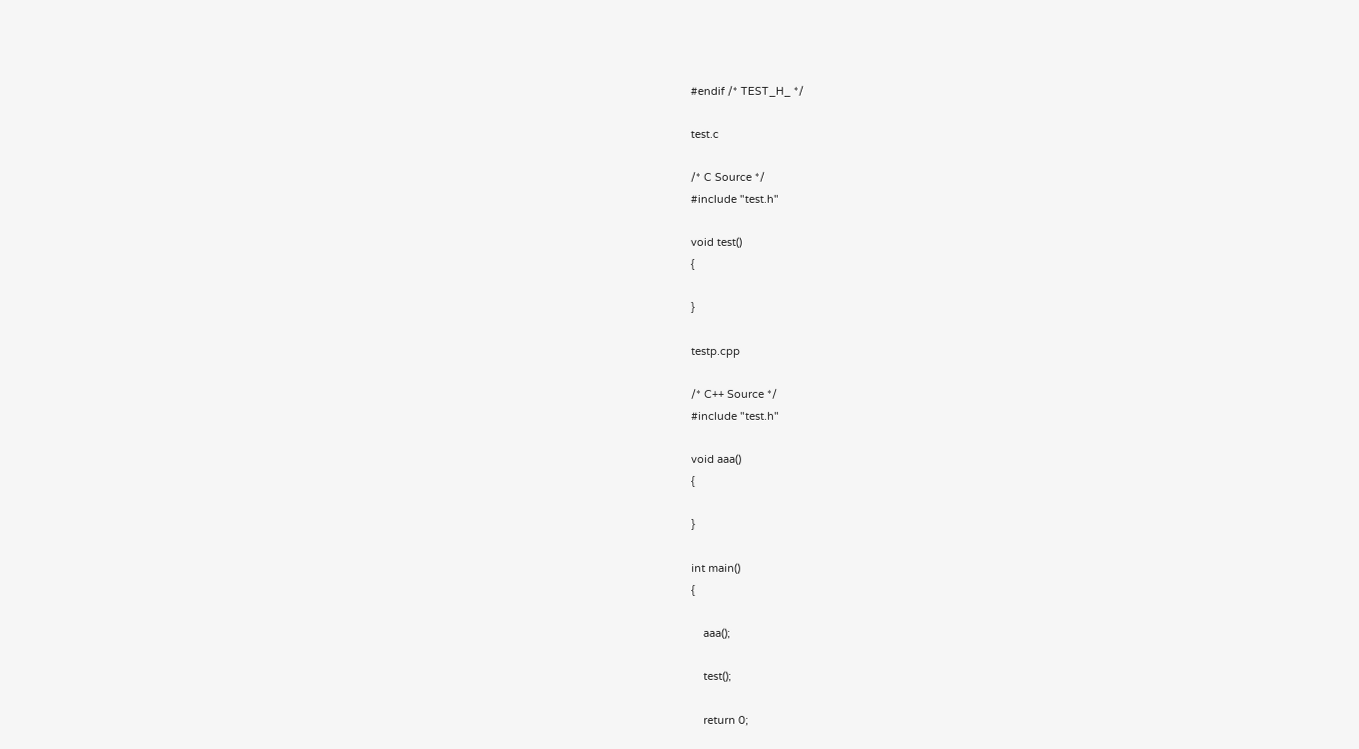#endif /* TEST_H_ */

test.c

/* C Source */
#include "test.h"

void test()
{

}

testp.cpp

/* C++ Source */
#include "test.h"

void aaa()
{

}

int main()
{

    aaa();

    test();

    return 0;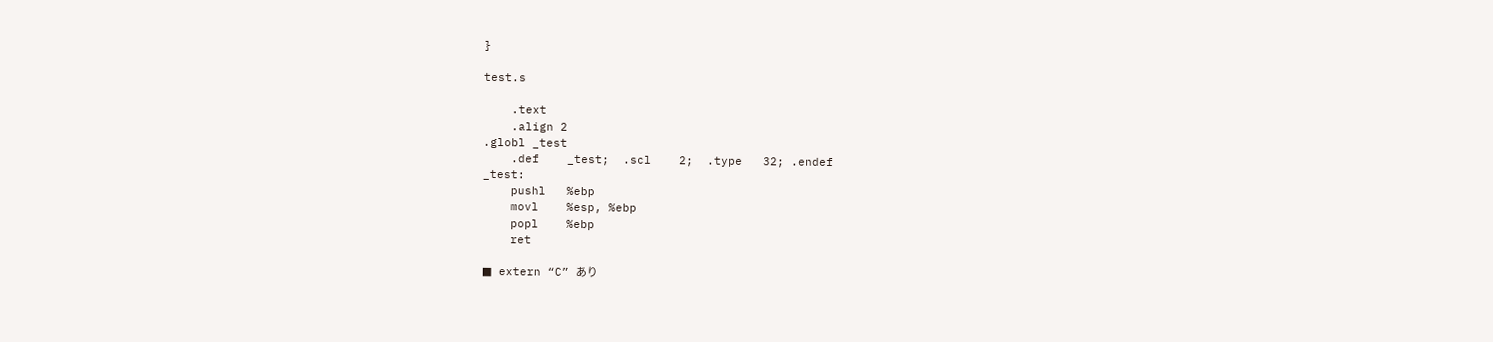}

test.s

    .text
    .align 2
.globl _test
    .def    _test;  .scl    2;  .type   32; .endef
_test:
    pushl   %ebp
    movl    %esp, %ebp
    popl    %ebp
    ret

■ extern “C” あり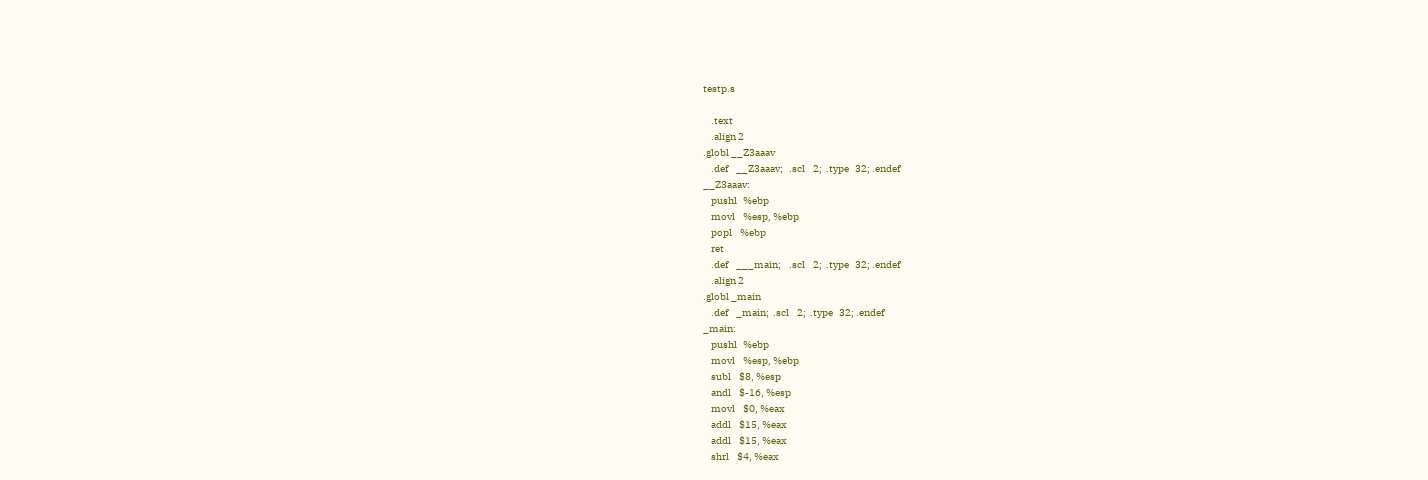testp.s

    .text
    .align 2
.globl __Z3aaav
    .def    __Z3aaav;   .scl    2;  .type   32; .endef
__Z3aaav:
    pushl   %ebp
    movl    %esp, %ebp
    popl    %ebp
    ret
    .def    ___main;    .scl    2;  .type   32; .endef
    .align 2
.globl _main
    .def    _main;  .scl    2;  .type   32; .endef
_main:
    pushl   %ebp
    movl    %esp, %ebp
    subl    $8, %esp
    andl    $-16, %esp
    movl    $0, %eax
    addl    $15, %eax
    addl    $15, %eax
    shrl    $4, %eax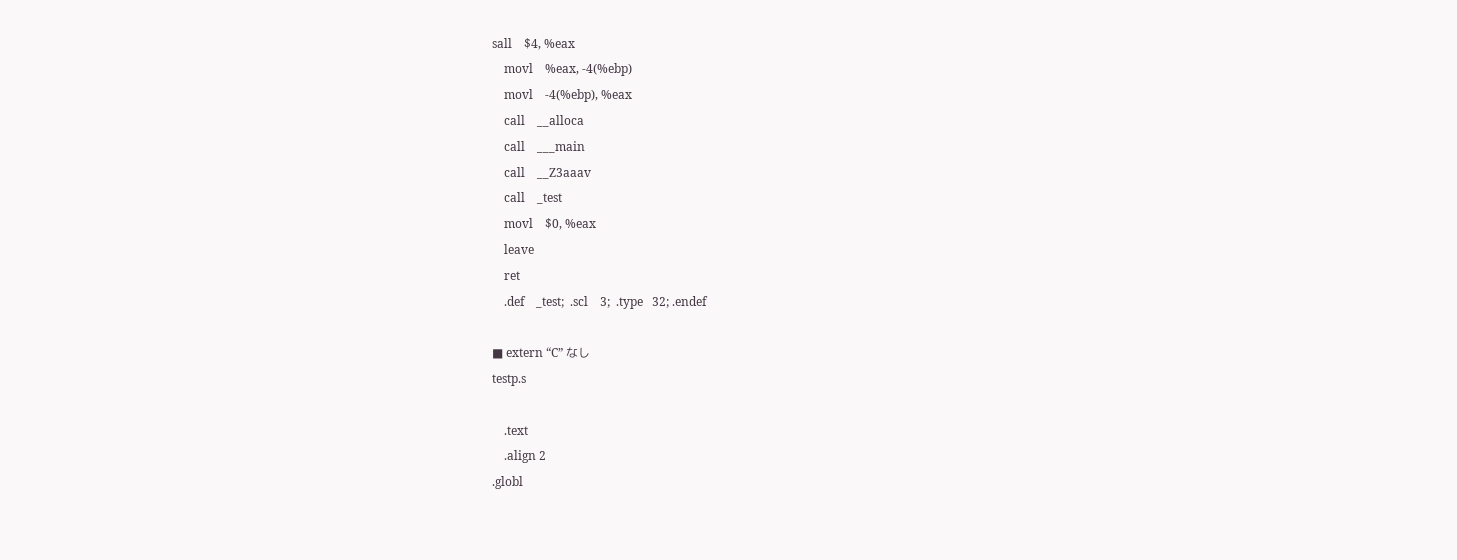sall    $4, %eax
    movl    %eax, -4(%ebp)
    movl    -4(%ebp), %eax
    call    __alloca
    call    ___main
    call    __Z3aaav
    call    _test
    movl    $0, %eax
    leave
    ret
    .def    _test;  .scl    3;  .type   32; .endef

■ extern “C” なし
testp.s

    .text
    .align 2
.globl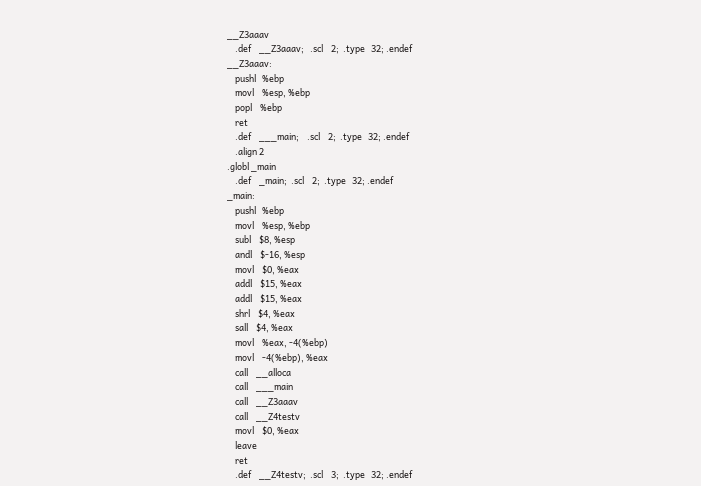__Z3aaav
    .def    __Z3aaav;   .scl    2;  .type   32; .endef
__Z3aaav:
    pushl   %ebp
    movl    %esp, %ebp
    popl    %ebp
    ret
    .def    ___main;    .scl    2;  .type   32; .endef
    .align 2
.globl _main
    .def    _main;  .scl    2;  .type   32; .endef
_main:
    pushl   %ebp
    movl    %esp, %ebp
    subl    $8, %esp
    andl    $-16, %esp
    movl    $0, %eax
    addl    $15, %eax
    addl    $15, %eax
    shrl    $4, %eax
    sall    $4, %eax
    movl    %eax, -4(%ebp)
    movl    -4(%ebp), %eax
    call    __alloca
    call    ___main
    call    __Z3aaav
    call    __Z4testv
    movl    $0, %eax
    leave
    ret
    .def    __Z4testv;  .scl    3;  .type   32; .endef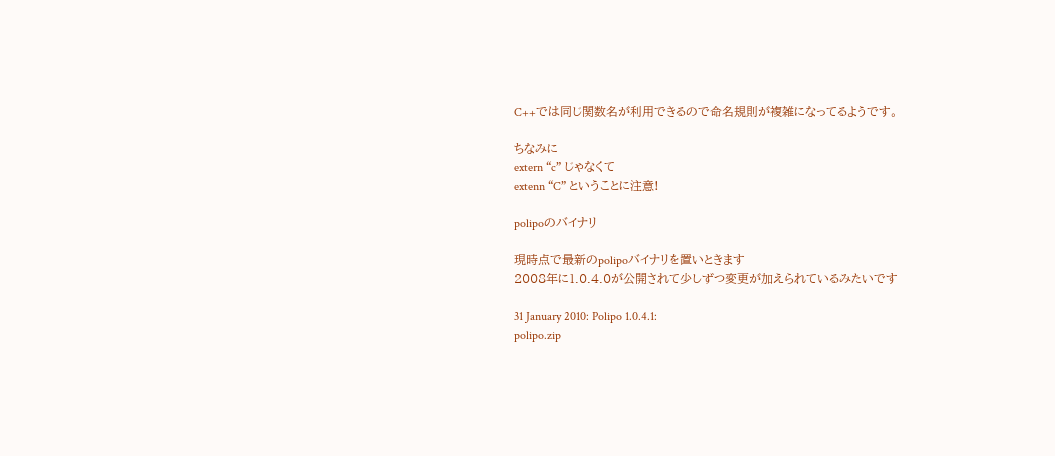C++では同じ関数名が利用できるので命名規則が複雑になってるようです。

ちなみに
extern “c” じゃなくて
extenn “C” ということに注意!

polipoのバイナリ

現時点で最新のpolipoバイナリを置いときます
2008年に1.0.4.0が公開されて少しずつ変更が加えられているみたいです

31 January 2010: Polipo 1.0.4.1:
polipo.zip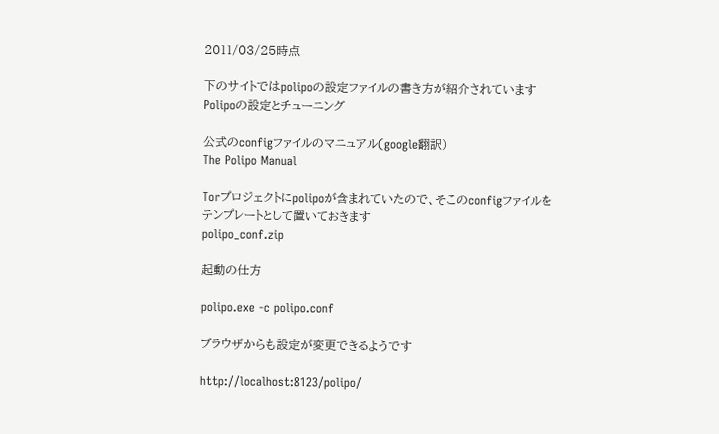2011/03/25時点

下のサイトではpolipoの設定ファイルの書き方が紹介されています
Polipoの設定とチューニング

公式のconfigファイルのマニュアル(google翻訳)
The Polipo Manual

Torプロジェクトにpolipoが含まれていたので、そこのconfigファイルをテンプレートとして置いておきます
polipo_conf.zip

起動の仕方

polipo.exe -c polipo.conf

ブラウザからも設定が変更できるようです

http://localhost:8123/polipo/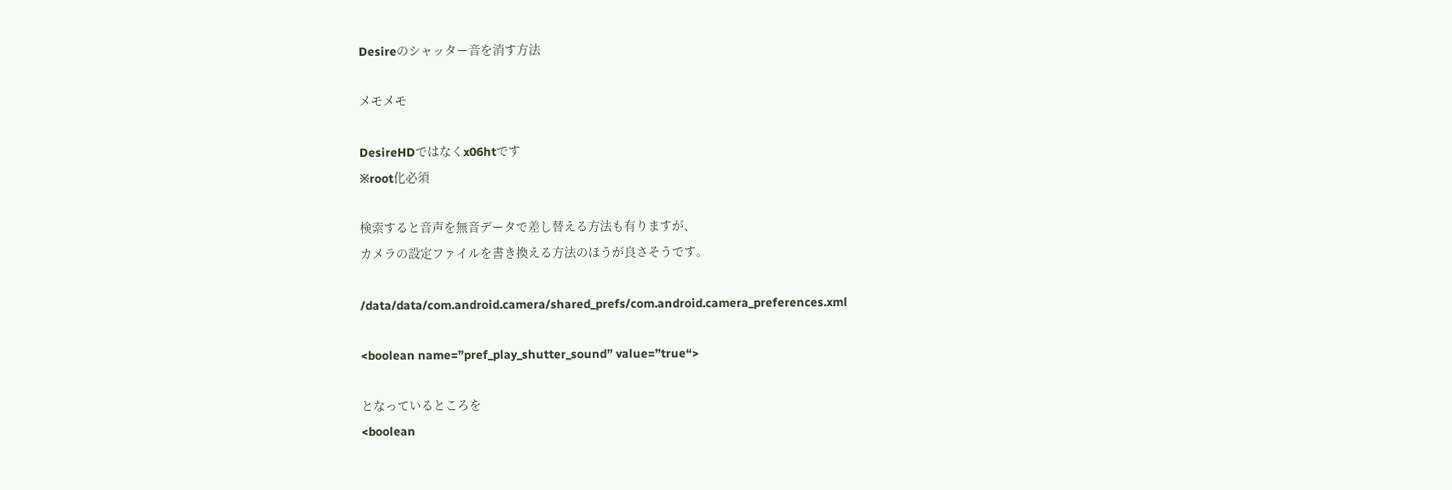Desireのシャッター音を消す方法

メモメモ

DesireHDではなくx06htです
※root化必須

検索すると音声を無音データで差し替える方法も有りますが、
カメラの設定ファイルを書き換える方法のほうが良さそうです。

/data/data/com.android.camera/shared_prefs/com.android.camera_preferences.xml

<boolean name=”pref_play_shutter_sound” value=”true“>

となっているところを
<boolean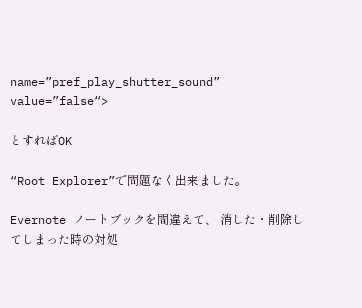name=”pref_play_shutter_sound” value=”false“>

とすればOK

“Root Explorer”で問題なく出来ました。

Evernote ノートブックを間違えて、 消した・削除してしまった時の対処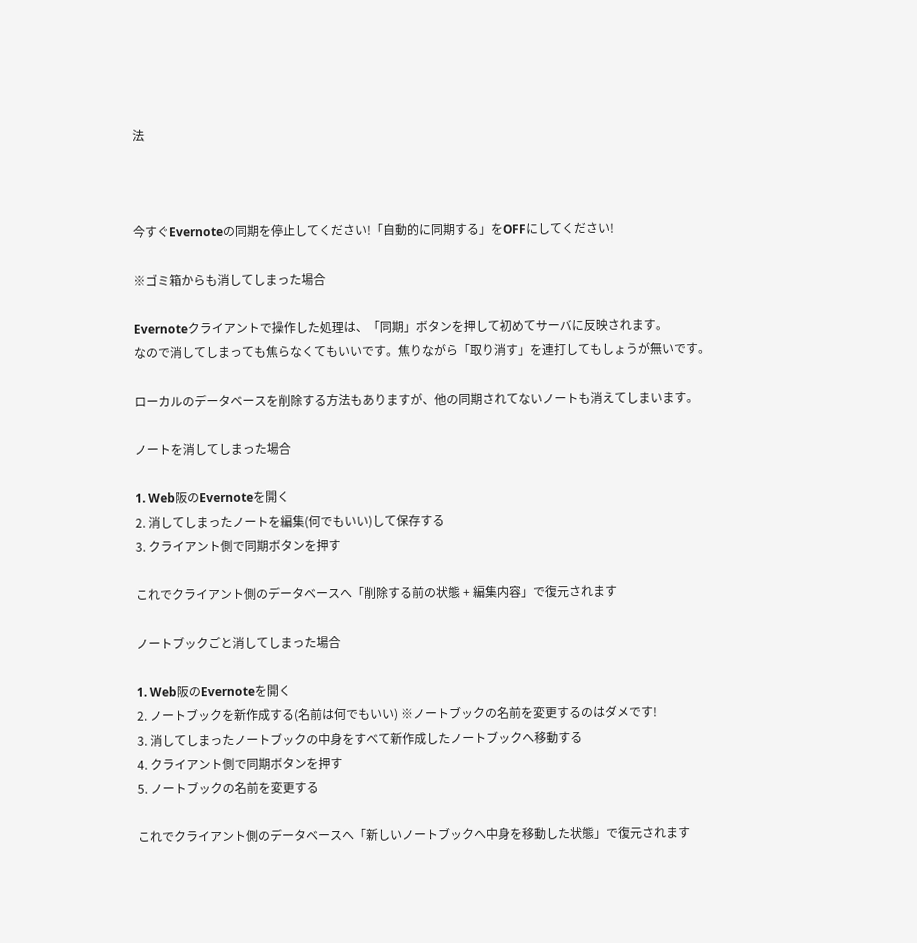法



今すぐEvernoteの同期を停止してください!「自動的に同期する」をOFFにしてください!

※ゴミ箱からも消してしまった場合

Evernoteクライアントで操作した処理は、「同期」ボタンを押して初めてサーバに反映されます。
なので消してしまっても焦らなくてもいいです。焦りながら「取り消す」を連打してもしょうが無いです。

ローカルのデータベースを削除する方法もありますが、他の同期されてないノートも消えてしまいます。

ノートを消してしまった場合

1. Web阪のEvernoteを開く
2. 消してしまったノートを編集(何でもいい)して保存する
3. クライアント側で同期ボタンを押す

これでクライアント側のデータベースへ「削除する前の状態 + 編集内容」で復元されます

ノートブックごと消してしまった場合

1. Web阪のEvernoteを開く
2. ノートブックを新作成する(名前は何でもいい) ※ノートブックの名前を変更するのはダメです!
3. 消してしまったノートブックの中身をすべて新作成したノートブックへ移動する
4. クライアント側で同期ボタンを押す
5. ノートブックの名前を変更する

これでクライアント側のデータベースへ「新しいノートブックへ中身を移動した状態」で復元されます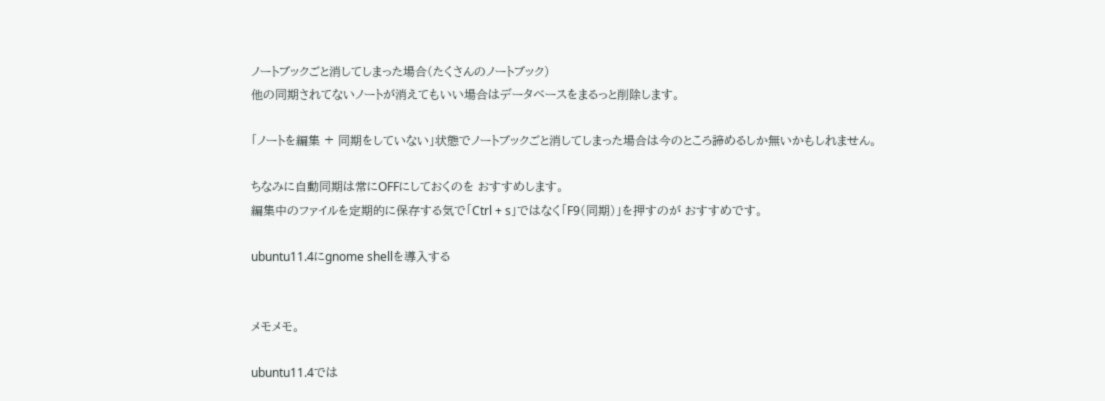ノートブックごと消してしまった場合(たくさんのノートブック)
他の同期されてないノートが消えてもいい場合はデータベースをまるっと削除します。

「ノートを編集 + 同期をしていない」状態でノートブックごと消してしまった場合は今のところ諦めるしか無いかもしれません。

ちなみに自動同期は常にOFFにしておくのを おすすめします。
編集中のファイルを定期的に保存する気で「Ctrl + s」ではなく「F9(同期)」を押すのが おすすめです。

ubuntu11.4にgnome shellを導入する


メモメモ。

ubuntu11.4では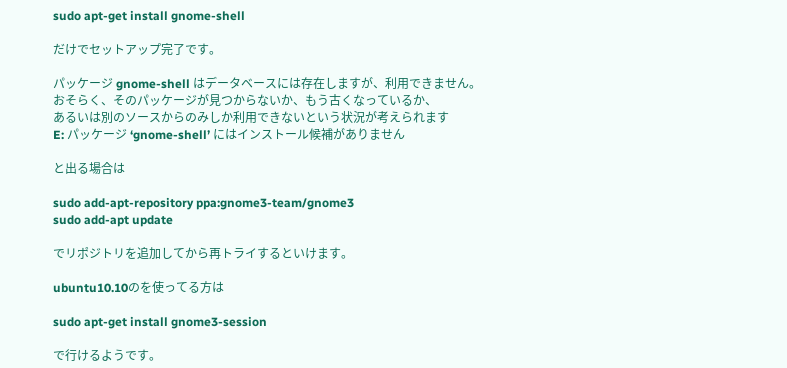sudo apt-get install gnome-shell

だけでセットアップ完了です。

パッケージ gnome-shell はデータベースには存在しますが、利用できません。
おそらく、そのパッケージが見つからないか、もう古くなっているか、
あるいは別のソースからのみしか利用できないという状況が考えられます
E: パッケージ ‘gnome-shell’ にはインストール候補がありません

と出る場合は

sudo add-apt-repository ppa:gnome3-team/gnome3
sudo add-apt update

でリポジトリを追加してから再トライするといけます。

ubuntu10.10のを使ってる方は

sudo apt-get install gnome3-session

で行けるようです。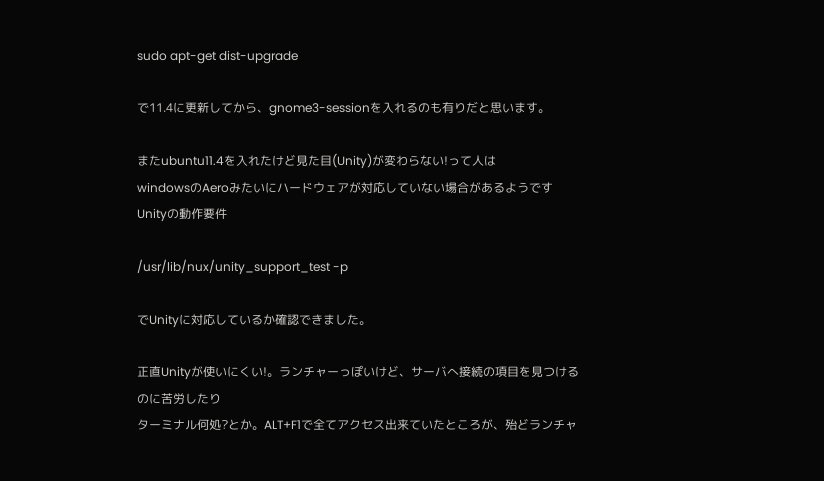sudo apt-get dist-upgrade

で11.4に更新してから、gnome3-sessionを入れるのも有りだと思います。

またubuntu11.4を入れたけど見た目(Unity)が変わらない!って人は
windowsのAeroみたいにハードウェアが対応していない場合があるようです
Unityの動作要件

/usr/lib/nux/unity_support_test -p

でUnityに対応しているか確認できました。

正直Unityが使いにくい!。ランチャーっぽいけど、サーバへ接続の項目を見つけるのに苦労したり
ターミナル何処?とか。ALT+F1で全てアクセス出来ていたところが、殆どランチャ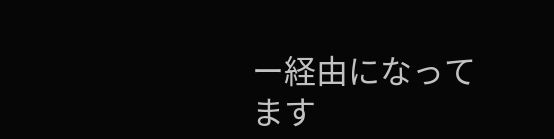ー経由になって
ます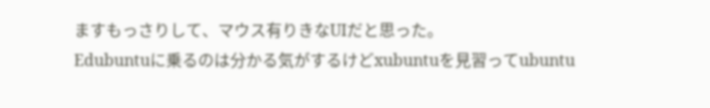ますもっさりして、マウス有りきなUIだと思った。
Edubuntuに乗るのは分かる気がするけどxubuntuを見習ってubuntu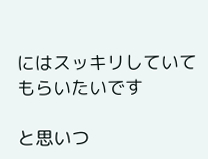にはスッキリしていてもらいたいです

と思いつ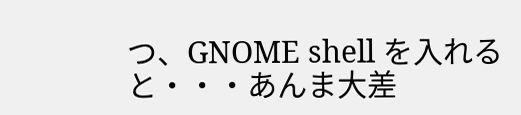つ、GNOME shell を入れると・・・あんま大差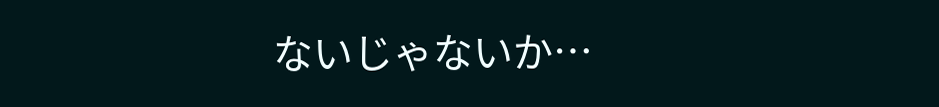ないじゃないか…